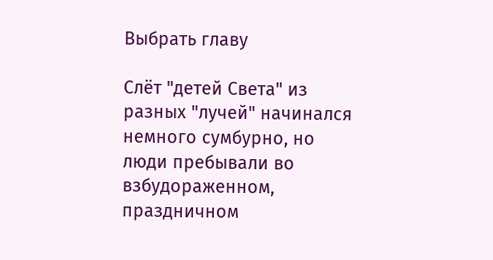Выбрать главу

Слёт "детей Света" из разных "лучей" начинался немного сумбурно, но люди пребывали во взбудораженном, праздничном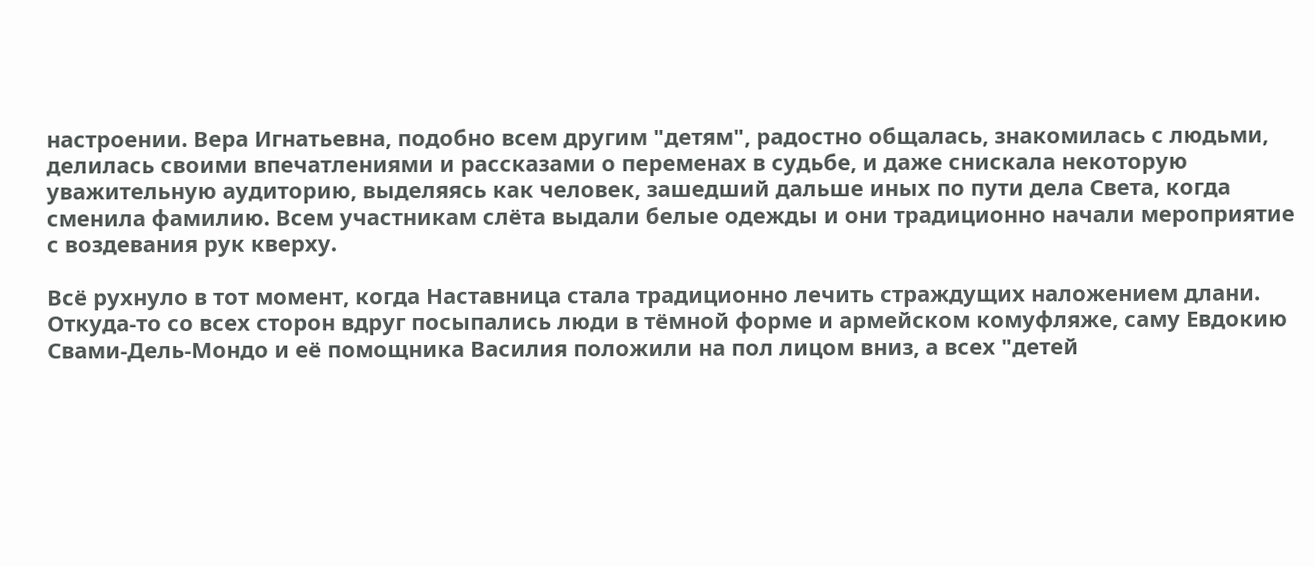настроении. Вера Игнатьевна, подобно всем другим "детям", радостно общалась, знакомилась с людьми, делилась своими впечатлениями и рассказами о переменах в судьбе, и даже снискала некоторую уважительную аудиторию, выделяясь как человек, зашедший дальше иных по пути дела Света, когда сменила фамилию. Всем участникам слёта выдали белые одежды и они традиционно начали мероприятие с воздевания рук кверху.

Всё рухнуло в тот момент, когда Наставница стала традиционно лечить страждущих наложением длани. Откуда-то со всех сторон вдруг посыпались люди в тёмной форме и армейском комуфляже, саму Евдокию Свами-Дель-Мондо и её помощника Василия положили на пол лицом вниз, а всех "детей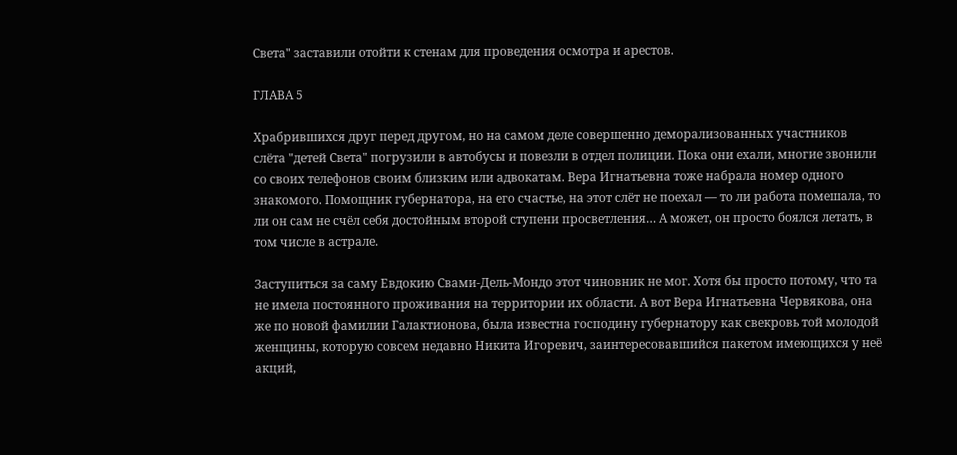Света" заставили отойти к стенам для проведения осмотра и арестов.

ГЛАВА 5

Храбрившихся друг перед другом, но на самом деле совершенно деморализованных участников слёта "детей Света" погрузили в автобусы и повезли в отдел полиции. Пока они ехали, многие звонили со своих телефонов своим близким или адвокатам. Вера Игнатьевна тоже набрала номер одного знакомого. Помощник губернатора, на его счастье, на этот слёт не поехал — то ли работа помешала, то ли он сам не счёл себя достойным второй ступени просветления… А может, он просто боялся летать, в том числе в астрале.

Заступиться за саму Евдокию Свами-Дель-Мондо этот чиновник не мог. Хотя бы просто потому, что та не имела постоянного проживания на территории их области. А вот Вера Игнатьевна Червякова, она же по новой фамилии Галактионова, была известна господину губернатору как свекровь той молодой женщины, которую совсем недавно Никита Игоревич, заинтересовавшийся пакетом имеющихся у неё акций,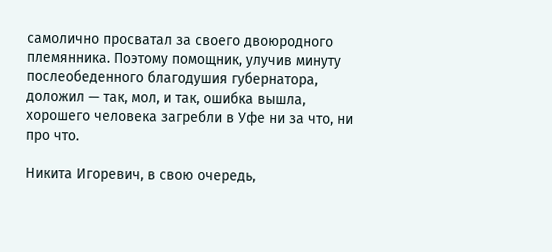самолично просватал за своего двоюродного племянника. Поэтому помощник, улучив минуту послеобеденного благодушия губернатора, доложил — так, мол, и так, ошибка вышла, хорошего человека загребли в Уфе ни за что, ни про что.

Никита Игоревич, в свою очередь,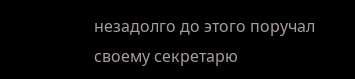незадолго до этого поручал своему секретарю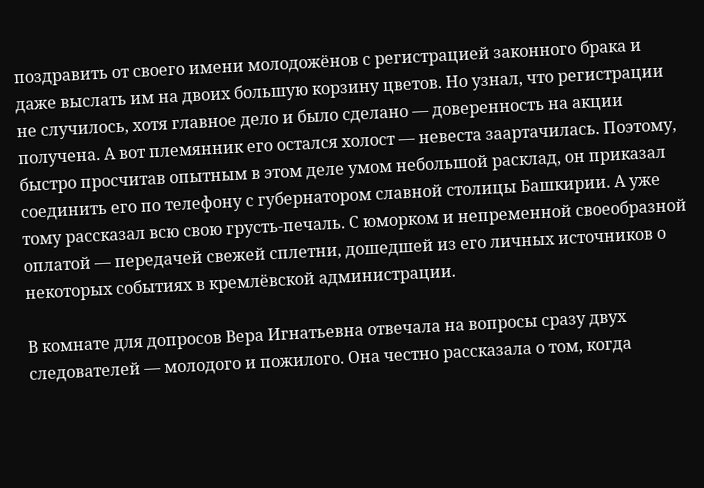поздравить от своего имени молодожёнов с регистрацией законного брака и даже выслать им на двоих большую корзину цветов. Но узнал, что регистрации не случилось, хотя главное дело и было сделано — доверенность на акции получена. А вот племянник его остался холост — невеста заартачилась. Поэтому, быстро просчитав опытным в этом деле умом небольшой расклад, он приказал соединить его по телефону с губернатором славной столицы Башкирии. А уже тому рассказал всю свою грусть-печаль. С юморком и непременной своеобразной оплатой — передачей свежей сплетни, дошедшей из его личных источников о некоторых событиях в кремлёвской администрации.

В комнате для допросов Вера Игнатьевна отвечала на вопросы сразу двух следователей — молодого и пожилого. Она честно рассказала о том, когда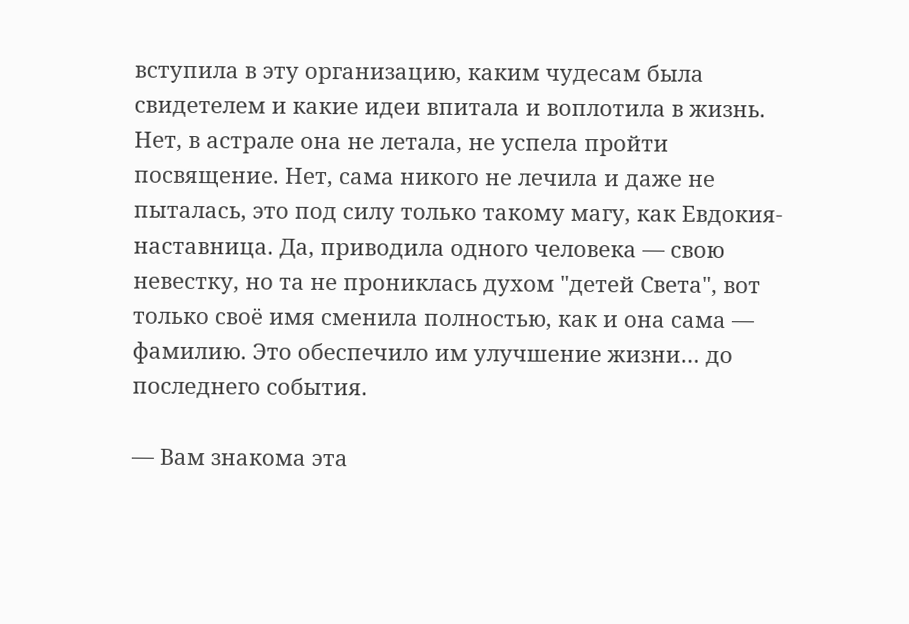вступила в эту организацию, каким чудесам была свидетелем и какие идеи впитала и воплотила в жизнь. Нет, в астрале она не летала, не успела пройти посвящение. Нет, сама никого не лечила и даже не пыталась, это под силу только такому магу, как Евдокия-наставница. Да, приводила одного человека — свою невестку, но та не прониклась духом "детей Света", вот только своё имя сменила полностью, как и она сама — фамилию. Это обеспечило им улучшение жизни… до последнего события.

— Вам знакома эта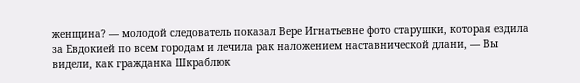женщина? — молодой следователь показал Вере Игнатьевне фото старушки, которая ездила за Евдокией по всем городам и лечила рак наложением наставнической длани, — Вы видели, как гражданка Шкраблюк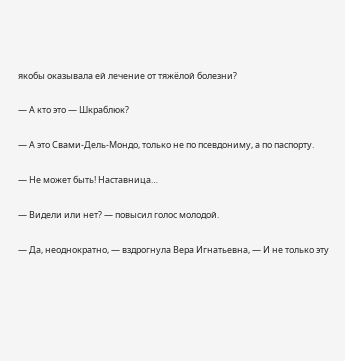якобы оказывала ей лечение от тяжёлой болезни?

— А кто это — Шкраблюк?

— А это Свами-Дель-Мондо, только не по псевдониму, а по паспорту.

— Не может быть! Наставница…

— Видели или нет? — повысил голос молодой.

— Да, неоднократно, — вздрогнула Вера Игнатьевна, — И не только эту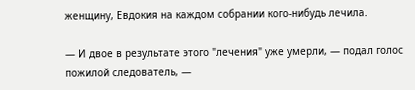женщину, Евдокия на каждом собрании кого-нибудь лечила.

— И двое в результате этого "лечения" уже умерли, — подал голос пожилой следователь, —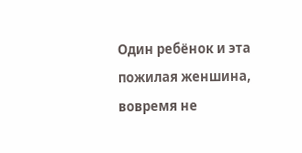Один ребёнок и эта пожилая женшина, вовремя не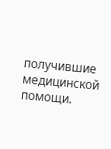получившие медицинской помощи.